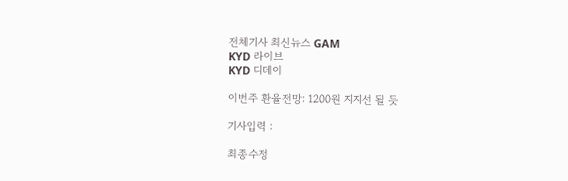전체기사 최신뉴스 GAM
KYD 라이브
KYD 디데이

이번주 환율전망: 1200원 지지선 될 듯

기사입력 :

최종수정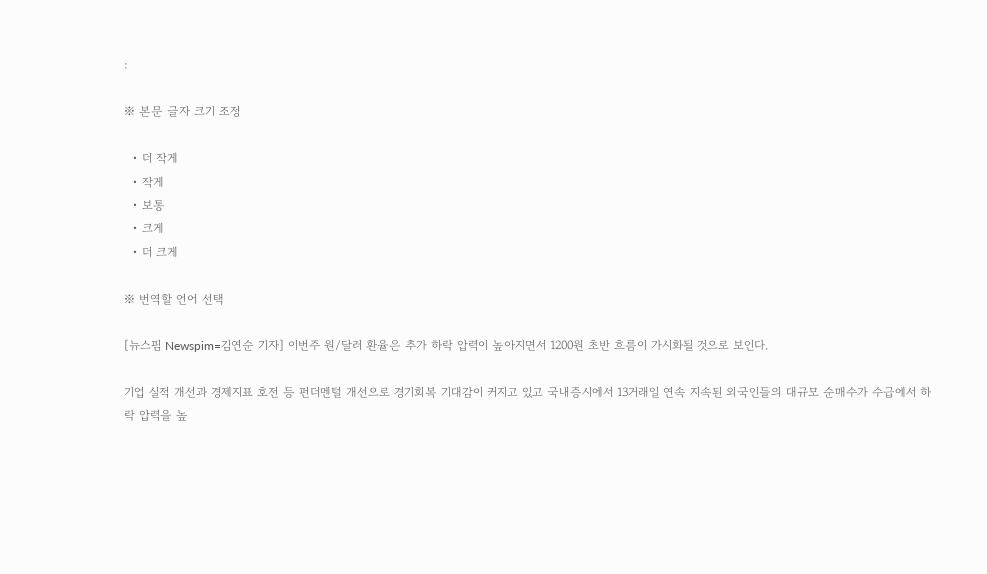:

※ 본문 글자 크기 조정

  • 더 작게
  • 작게
  • 보통
  • 크게
  • 더 크게

※ 번역할 언어 선택

[뉴스핌 Newspim=김연순 기자] 이번주 원/달러 환율은 추가 하락 압력이 높아지면서 1200원 초반 흐름이 가시화될 것으로 보인다.

기업 실적 개선과 경제지표 호전 등 펀더멘털 개선으로 경기회복 기대감이 커지고 있고 국내증시에서 13거래일 연속 지속된 외국인들의 대규모 순매수가 수급에서 하락 압력을 높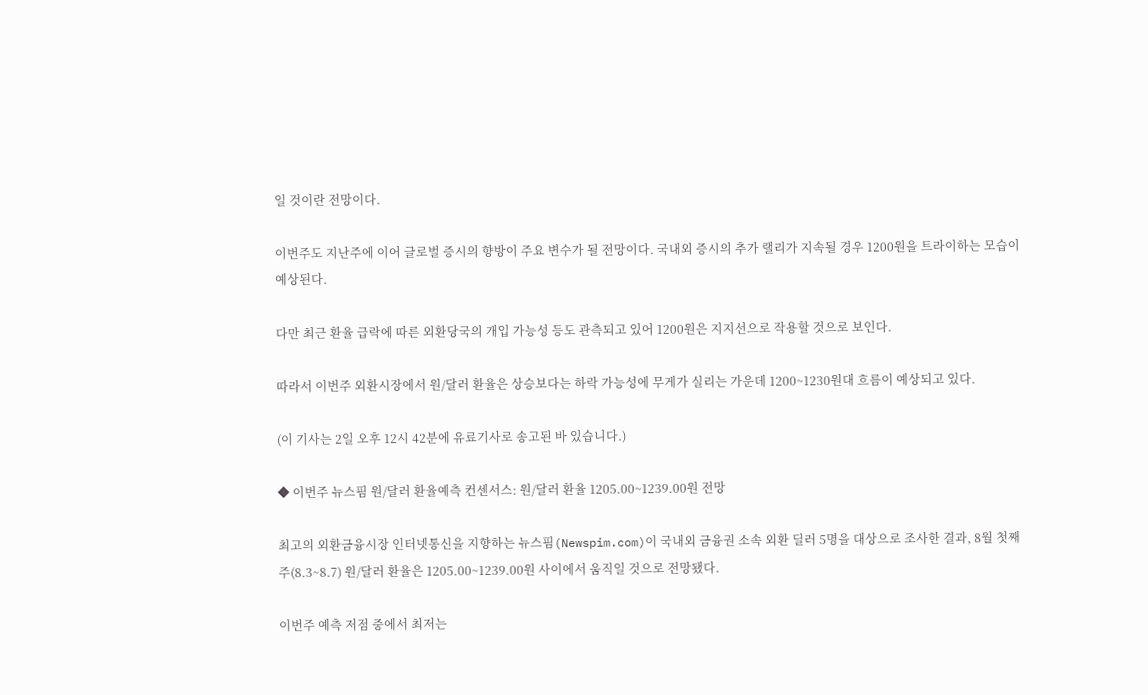일 것이란 전망이다.

이번주도 지난주에 이어 글로벌 증시의 향방이 주요 변수가 될 전망이다. 국내외 증시의 추가 랠리가 지속될 경우 1200원을 트라이하는 모습이 예상된다.

다만 최근 환율 급락에 따른 외환당국의 개입 가능성 등도 관측되고 있어 1200원은 지지선으로 작용할 것으로 보인다.

따라서 이번주 외환시장에서 원/달러 환율은 상승보다는 하락 가능성에 무게가 실리는 가운데 1200~1230원대 흐름이 예상되고 있다.

(이 기사는 2일 오후 12시 42분에 유료기사로 송고된 바 있습니다.)

◆ 이번주 뉴스핌 원/달러 환율예측 컨센서스: 원/달러 환율 1205.00~1239.00원 전망

최고의 외환금융시장 인터넷통신을 지향하는 뉴스핌(Newspim.com)이 국내외 금융권 소속 외환 딜러 5명을 대상으로 조사한 결과, 8월 첫째주(8.3~8.7) 원/달러 환율은 1205.00~1239.00원 사이에서 움직일 것으로 전망됐다.

이번주 예측 저점 중에서 최저는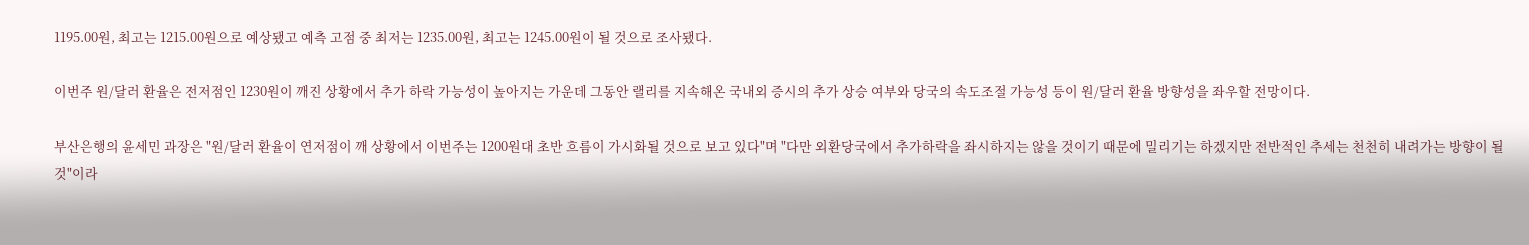1195.00원, 최고는 1215.00원으로 예상됐고 예측 고점 중 최저는 1235.00원, 최고는 1245.00원이 될 것으로 조사됐다.

이번주 원/달러 환율은 전저점인 1230원이 깨진 상황에서 추가 하락 가능성이 높아지는 가운데 그동안 랠리를 지속해온 국내외 증시의 추가 상승 여부와 당국의 속도조절 가능성 등이 원/달러 환율 방향성을 좌우할 전망이다.

부산은행의 윤세민 과장은 "원/달러 환율이 연저점이 깨 상황에서 이번주는 1200원대 초반 흐름이 가시화될 것으로 보고 있다"며 "다만 외환당국에서 추가하락을 좌시하지는 않을 것이기 때문에 밀리기는 하겠지만 전반적인 추세는 천천히 내려가는 방향이 될 것"이라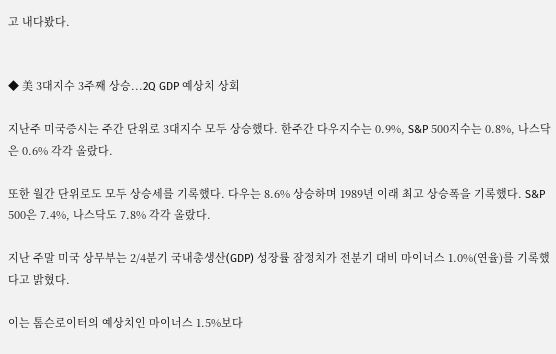고 내다봤다.


◆ 美 3대지수 3주째 상승...2Q GDP 예상치 상회

지난주 미국증시는 주간 단위로 3대지수 모두 상승했다. 한주간 다우지수는 0.9%, S&P 500지수는 0.8%, 나스닥은 0.6% 각각 올랐다.

또한 월간 단위로도 모두 상승세를 기록했다. 다우는 8.6% 상승하며 1989년 이래 최고 상승폭을 기록했다. S&P 500은 7.4%, 나스닥도 7.8% 각각 올랐다.

지난 주말 미국 상무부는 2/4분기 국내총생산(GDP) 성장률 잠정치가 전분기 대비 마이너스 1.0%(연율)를 기록했다고 밝혔다.

이는 톰슨로이터의 예상치인 마이너스 1.5%보다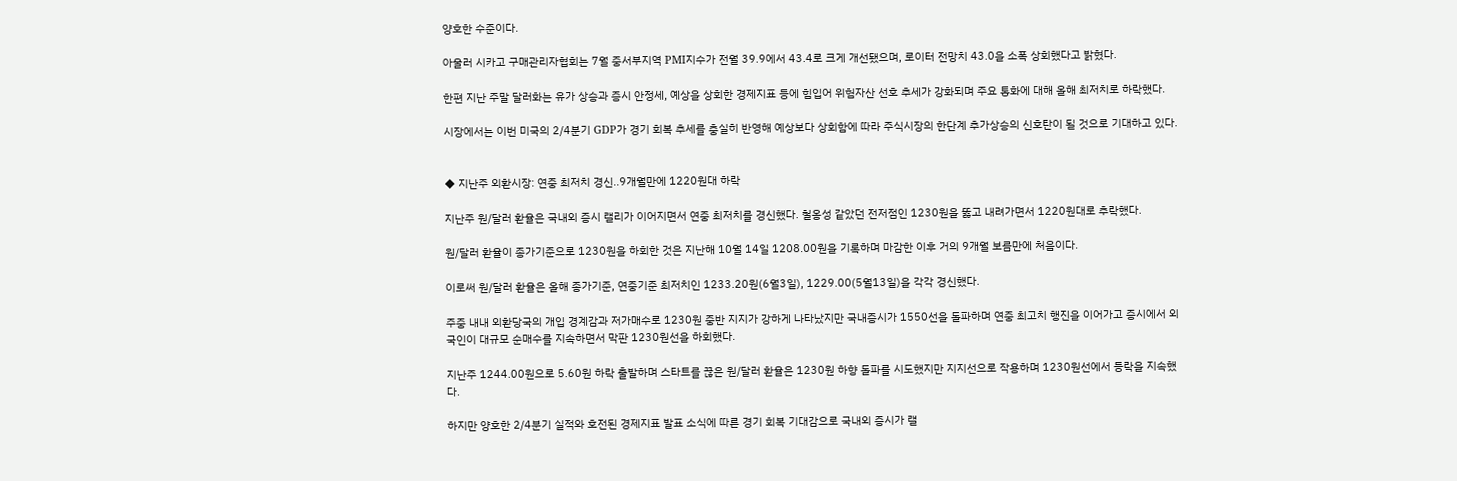양호한 수준이다.

아울러 시카고 구매관리자협회는 7월 중서부지역 PMI지수가 전월 39.9에서 43.4로 크게 개선됐으며, 로이터 전망치 43.0을 소폭 상회했다고 밝혔다.

한편 지난 주말 달러화는 유가 상승과 증시 안정세, 예상을 상회한 경제지표 등에 힘입어 위험자산 선호 추세가 강화되며 주요 통화에 대해 올해 최저치로 하락했다.

시장에서는 이번 미국의 2/4분기 GDP가 경기 회복 추세를 충실히 반영해 예상보다 상회함에 따라 주식시장의 한단계 추가상승의 신호탄이 될 것으로 기대하고 있다.


◆ 지난주 외환시장: 연중 최저치 경신..9개월만에 1220원대 하락

지난주 원/달러 환율은 국내외 증시 랠리가 이어지면서 연중 최저치를 경신했다. 철옹성 같았던 전저점인 1230원을 뚫고 내려가면서 1220원대로 추락했다.

원/달러 환율이 종가기준으로 1230원을 하회한 것은 지난해 10월 14일 1208.00원을 기록하며 마감한 이후 거의 9개월 보름만에 처음이다.

이로써 원/달러 환율은 올해 종가기준, 연중기준 최저치인 1233.20원(6월3일), 1229.00(5월13일)을 각각 경신했다.

주중 내내 외환당국의 개입 경계감과 저가매수로 1230원 중반 지지가 강하게 나타났지만 국내증시가 1550선을 돌파하며 연중 최고치 행진을 이어가고 증시에서 외국인이 대규모 순매수를 지속하면서 막판 1230원선을 하회했다.

지난주 1244.00원으로 5.60원 하락 출발하며 스타트를 끊은 원/달러 환율은 1230원 하향 돌파를 시도했지만 지지선으로 작용하며 1230원선에서 등락을 지속했다.

하지만 양호한 2/4분기 실적와 호전된 경제지표 발표 소식에 따른 경기 회복 기대감으로 국내외 증시가 랠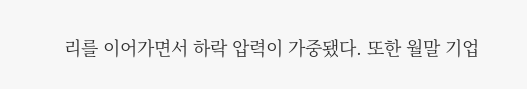리를 이어가면서 하락 압력이 가중됐다. 또한 월말 기업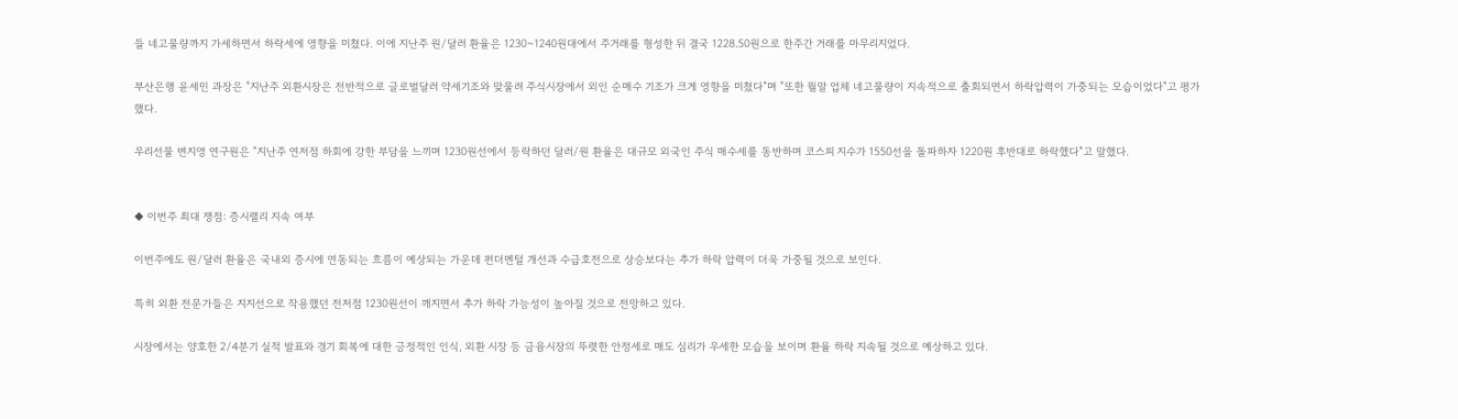들 네고물량까지 가세하면서 하락세에 영향을 미쳤다. 이에 지난주 원/달러 환율은 1230~1240원대에서 주거래를 형성한 뒤 결국 1228.50원으로 한주간 거래를 마무리지었다.

부산은행 윤세민 과장은 "지난주 외환시장은 전반적으로 글로벌달러 약세기조와 맞물려 주식시장에서 외인 순매수 기조가 크게 영향을 미쳤다"며 "또한 월말 업체 네고물량이 지속적으로 출회되면서 하락압력이 가중되는 모습이었다"고 평가했다.

우리선물 변지영 연구원은 "지난주 연저점 하회에 강한 부담을 느끼며 1230원선에서 등락하던 달러/원 환율은 대규모 외국인 주식 매수세를 동반하며 코스피 지수가 1550선을 돌파하자 1220원 후반대로 하락했다"고 말했다.


◆ 이번주 최대 쟁점: 증시랠리 지속 여부

이번주에도 원/달러 환율은 국내외 증시에 연동되는 흐름이 예상되는 가운데 펀더멘털 개선과 수급호전으로 상승보다는 추가 하락 압력이 더욱 가중될 것으로 보인다.

특히 외환 전문가들은 지지선으로 작용했던 전저점 1230원선이 깨지면서 추가 하락 가능성이 높아질 것으로 전망하고 있다.

시장에서는 양호한 2/4분기 실적 발표와 경기 회복에 대한 긍정적인 인식, 외환 시장 등 금융시장의 뚜렷한 안정세로 매도 심리가 우세한 모습을 보이며 환율 하락 지속될 것으로 예상하고 있다.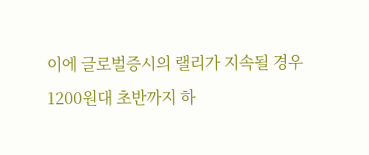이에 글로벌증시의 랠리가 지속될 경우 1200원대 초반까지 하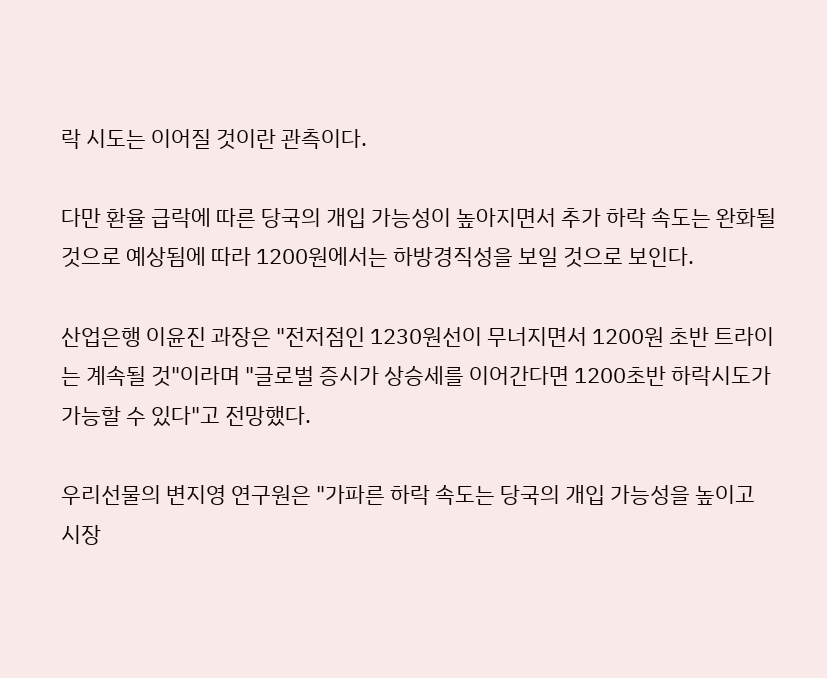락 시도는 이어질 것이란 관측이다.

다만 환율 급락에 따른 당국의 개입 가능성이 높아지면서 추가 하락 속도는 완화될 것으로 예상됨에 따라 1200원에서는 하방경직성을 보일 것으로 보인다.

산업은행 이윤진 과장은 "전저점인 1230원선이 무너지면서 1200원 초반 트라이는 계속될 것"이라며 "글로벌 증시가 상승세를 이어간다면 1200초반 하락시도가 가능할 수 있다"고 전망했다.

우리선물의 변지영 연구원은 "가파른 하락 속도는 당국의 개입 가능성을 높이고 시장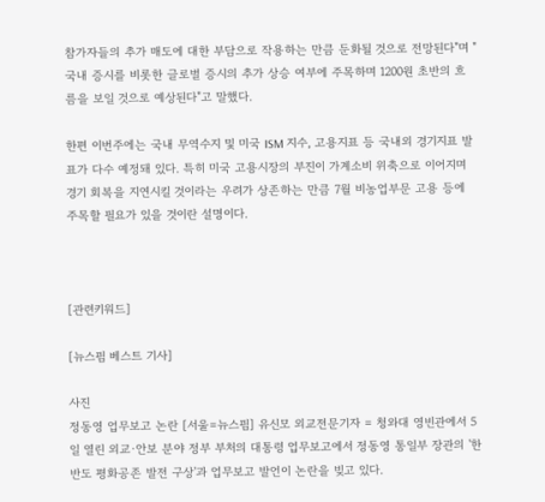참가자들의 추가 매도에 대한 부담으로 작용하는 만큼 둔화될 것으로 전망된다"며 "국내 증시를 비롯한 글로벌 증시의 추가 상승 여부에 주목하며 1200원 초반의 흐름을 보일 것으로 예상된다"고 말했다.

한편 이번주에는 국내 무역수지 및 미국 ISM 지수, 고용지표 등 국내외 경기지표 발표가 다수 예정돼 있다. 특히 미국 고용시장의 부진이 가계소비 위축으로 이어지며 경기 회복을 지연시킬 것이라는 우려가 상존하는 만큼 7월 비농업부문 고용 등에 주목할 필요가 있을 것이란 설명이다.



[관련키워드]

[뉴스핌 베스트 기사]

사진
정동영 업무보고 논란 [서울=뉴스핌] 유신모 외교전문기자 = 청와대 영빈관에서 5일 열린 외교·안보 분야 정부 부처의 대통령 업무보고에서 정동영 통일부 장관의 '한반도 평화공존 발전 구상'과 업무보고 발언이 논란을 빚고 있다.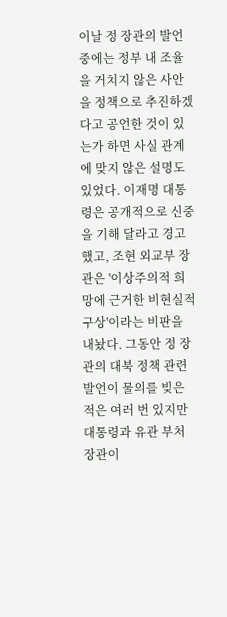이날 정 장관의 발언 중에는 정부 내 조율을 거치지 않은 사안을 정책으로 추진하겠다고 공언한 것이 있는가 하면 사실 관계에 맞지 않은 설명도 있었다. 이재명 대통령은 공개적으로 신중을 기해 달라고 경고했고, 조현 외교부 장관은 '이상주의적 희망에 근거한 비현실적 구상'이라는 비판을 내놨다. 그동안 정 장관의 대북 정책 관련 발언이 물의를 빚은 적은 여러 번 있지만 대통령과 유관 부처 장관이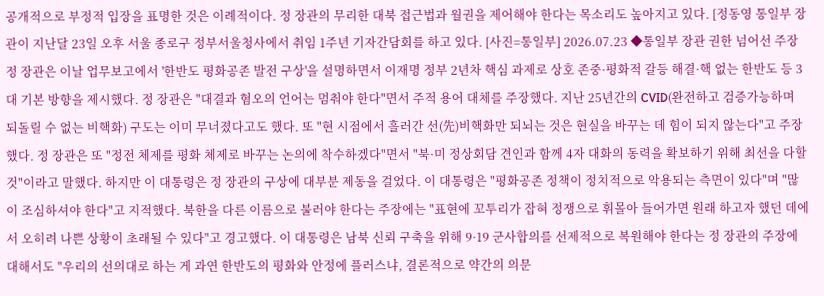공개적으로 부정적 입장을 표명한 것은 이례적이다. 정 장관의 무리한 대북 접근법과 월권을 제어해야 한다는 목소리도 높아지고 있다. [정동영 통일부 장관이 지난달 23일 오후 서울 종로구 정부서울청사에서 취임 1주년 기자간담회를 하고 있다. [사진=통일부] 2026.07.23 ◆통일부 장관 권한 넘어선 주장 정 장관은 이날 업무보고에서 '한반도 평화공존 발전 구상'을 설명하면서 이재명 정부 2년차 핵심 과제로 상호 존중·평화적 갈등 해결·핵 없는 한반도 등 3대 기본 방향을 제시했다. 정 장관은 "대결과 혐오의 언어는 멈춰야 한다"면서 주적 용어 대체를 주장했다. 지난 25년간의 CVID(완전하고 검증가능하며 되돌릴 수 없는 비핵화) 구도는 이미 무너졌다고도 했다. 또 "현 시점에서 흘러간 선(先)비핵화만 되뇌는 것은 현실을 바꾸는 데 힘이 되지 않는다"고 주장했다. 정 장관은 또 "정전 체제를 평화 체제로 바꾸는 논의에 착수하겠다"면서 "북·미 정상회담 견인과 함께 4자 대화의 동력을 확보하기 위해 최선을 다할 것"이라고 말했다. 하지만 이 대통령은 정 장관의 구상에 대부분 제동을 걸었다. 이 대통령은 "평화공존 정책이 정치적으로 악용되는 측면이 있다"며 "많이 조심하셔야 한다"고 지적했다. 북한을 다른 이름으로 불러야 한다는 주장에는 "표현에 꼬투리가 잡혀 정쟁으로 휘몰아 들어가면 원래 하고자 했던 데에서 오히려 나쁜 상황이 초래될 수 있다"고 경고했다. 이 대통령은 남북 신뢰 구축을 위해 9·19 군사합의를 선제적으로 복원해야 한다는 정 장관의 주장에 대해서도 "우리의 선의대로 하는 게 과연 한반도의 평화와 안정에 플러스냐, 결론적으로 약간의 의문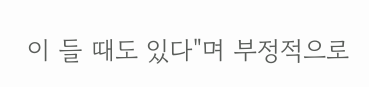이 들 때도 있다"며 부정적으로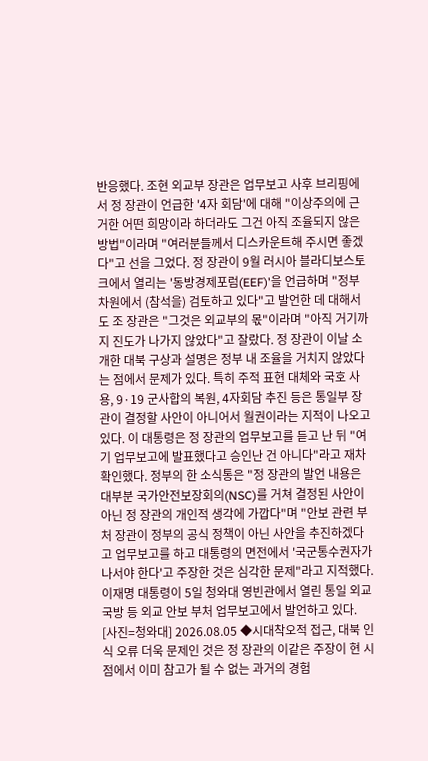반응했다. 조현 외교부 장관은 업무보고 사후 브리핑에서 정 장관이 언급한 '4자 회담'에 대해 "이상주의에 근거한 어떤 희망이라 하더라도 그건 아직 조율되지 않은 방법"이라며 "여러분들께서 디스카운트해 주시면 좋겠다"고 선을 그었다. 정 장관이 9월 러시아 블라디보스토크에서 열리는 '동방경제포럼(EEF)'을 언급하며 "정부 차원에서 (참석을) 검토하고 있다"고 발언한 데 대해서도 조 장관은 "그것은 외교부의 몫"이라며 "아직 거기까지 진도가 나가지 않았다"고 잘랐다. 정 장관이 이날 소개한 대북 구상과 설명은 정부 내 조율을 거치지 않았다는 점에서 문제가 있다. 특히 주적 표현 대체와 국호 사용, 9·19 군사합의 복원, 4자회담 추진 등은 통일부 장관이 결정할 사안이 아니어서 월권이라는 지적이 나오고 있다. 이 대통령은 정 장관의 업무보고를 듣고 난 뒤 "여기 업무보고에 발표했다고 승인난 건 아니다"라고 재차 확인했다. 정부의 한 소식통은 "정 장관의 발언 내용은 대부분 국가안전보장회의(NSC)를 거쳐 결정된 사안이 아닌 정 장관의 개인적 생각에 가깝다"며 "안보 관련 부처 장관이 정부의 공식 정책이 아닌 사안을 추진하겠다고 업무보고를 하고 대통령의 면전에서 '국군통수권자가 나서야 한다'고 주장한 것은 심각한 문제"라고 지적했다. 이재명 대통령이 5일 청와대 영빈관에서 열린 통일 외교 국방 등 외교 안보 부처 업무보고에서 발언하고 있다. [사진=청와대] 2026.08.05 ◆시대착오적 접근, 대북 인식 오류 더욱 문제인 것은 정 장관의 이같은 주장이 현 시점에서 이미 참고가 될 수 없는 과거의 경험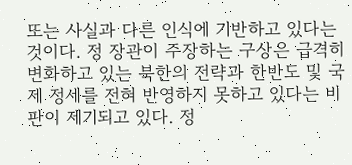또는 사실과 다른 인식에 기반하고 있다는 것이다. 정 장관이 주장하는 구상은 급격히 변화하고 있는 북한의 전략과 한반도 및 국제 정세를 전혀 반영하지 못하고 있다는 비판이 제기되고 있다. 정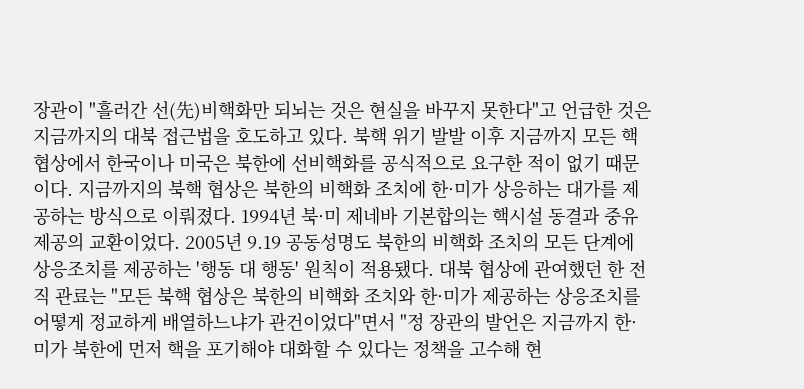장관이 "흘러간 선(先)비핵화만 되뇌는 것은 현실을 바꾸지 못한다"고 언급한 것은 지금까지의 대북 접근법을 호도하고 있다. 북핵 위기 발발 이후 지금까지 모든 핵 협상에서 한국이나 미국은 북한에 선비핵화를 공식적으로 요구한 적이 없기 때문이다. 지금까지의 북핵 협상은 북한의 비핵화 조치에 한·미가 상응하는 대가를 제공하는 방식으로 이뤄졌다. 1994년 북·미 제네바 기본합의는 핵시설 동결과 중유 제공의 교환이었다. 2005년 9.19 공동성명도 북한의 비핵화 조치의 모든 단계에 상응조치를 제공하는 '행동 대 행동' 원칙이 적용됐다. 대북 협상에 관여했던 한 전직 관료는 "모든 북핵 협상은 북한의 비핵화 조치와 한·미가 제공하는 상응조치를 어떻게 정교하게 배열하느냐가 관건이었다"면서 "정 장관의 발언은 지금까지 한·미가 북한에 먼저 핵을 포기해야 대화할 수 있다는 정책을 고수해 현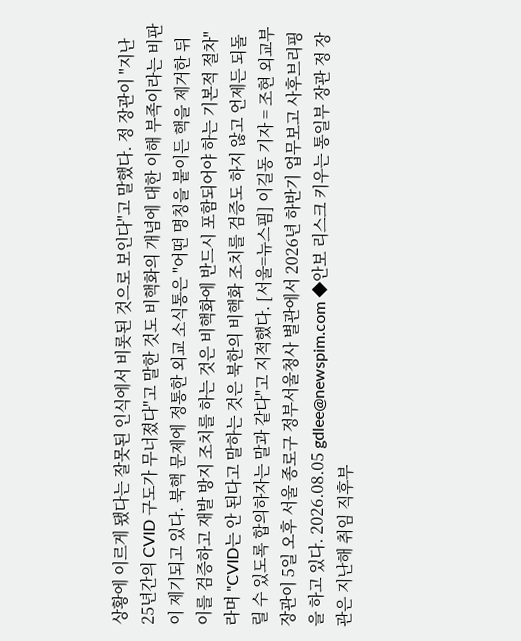상황에 이르게 됐다는 잘못된 인식에서 비롯된 것으로 보인다"고 말했다. 정 장관이 "지난 25년간의 CVID 구도가 무너졌다"고 말한 것도 비핵화의 개념에 대한 이해 부족이라는 비판이 제기되고 있다. 북핵 문제에 정통한 외교 소식통은 "어떤 명칭을 붙이든 핵을 제거한 뒤 이를 검증하고 재발 방지 조치를 하는 것은 비핵화에 반드시 포함되어야 하는 기본적 절차"라며 "CVID는 안 된다고 말하는 것은 북한의 비핵화 조치를 검증도 하지 않고 언제든 되돌릴 수 있도록 합의하자는 말과 같다"고 지적했다. [서울=뉴스핌] 이길동 기자 = 조현 외교부 장관이 5일 오후 서울 종로구 정부서울청사 별관에서 2026년 하반기 업무보고 사후브리핑을 하고 있다. 2026.08.05 gdlee@newspim.com ◆안보 리스크 키우는 통일부 장관 정 장관은 지난해 취임 직후부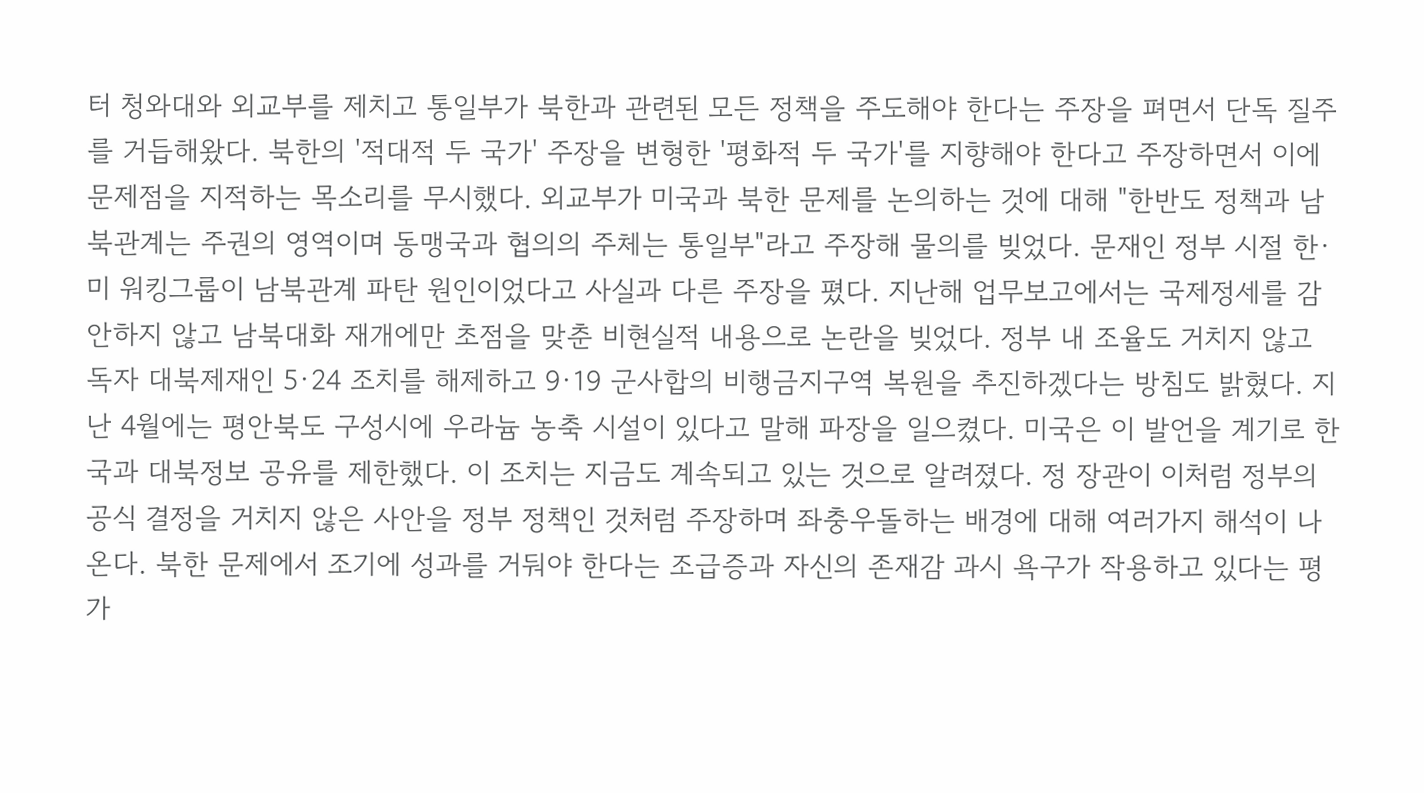터 청와대와 외교부를 제치고 통일부가 북한과 관련된 모든 정책을 주도해야 한다는 주장을 펴면서 단독 질주를 거듭해왔다. 북한의 '적대적 두 국가' 주장을 변형한 '평화적 두 국가'를 지향해야 한다고 주장하면서 이에 문제점을 지적하는 목소리를 무시했다. 외교부가 미국과 북한 문제를 논의하는 것에 대해 "한반도 정책과 남북관계는 주권의 영역이며 동맹국과 협의의 주체는 통일부"라고 주장해 물의를 빚었다. 문재인 정부 시절 한·미 워킹그룹이 남북관계 파탄 원인이었다고 사실과 다른 주장을 폈다. 지난해 업무보고에서는 국제정세를 감안하지 않고 남북대화 재개에만 초점을 맞춘 비현실적 내용으로 논란을 빚었다. 정부 내 조율도 거치지 않고 독자 대북제재인 5·24 조치를 해제하고 9·19 군사합의 비행금지구역 복원을 추진하겠다는 방침도 밝혔다. 지난 4월에는 평안북도 구성시에 우라늄 농축 시설이 있다고 말해 파장을 일으켰다. 미국은 이 발언을 계기로 한국과 대북정보 공유를 제한했다. 이 조치는 지금도 계속되고 있는 것으로 알려졌다. 정 장관이 이처럼 정부의 공식 결정을 거치지 않은 사안을 정부 정책인 것처럼 주장하며 좌충우돌하는 배경에 대해 여러가지 해석이 나온다. 북한 문제에서 조기에 성과를 거둬야 한다는 조급증과 자신의 존재감 과시 욕구가 작용하고 있다는 평가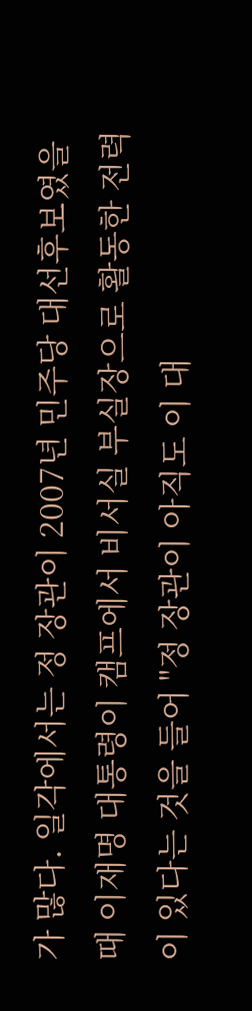가 많다. 일각에서는 정 장관이 2007년 민주당 대선후보였을 때 이재명 대통령이 캠프에서 비서실 부실장으로 활동한 전력이 있다는 것을 들어 "정 장관이 아직도 이 대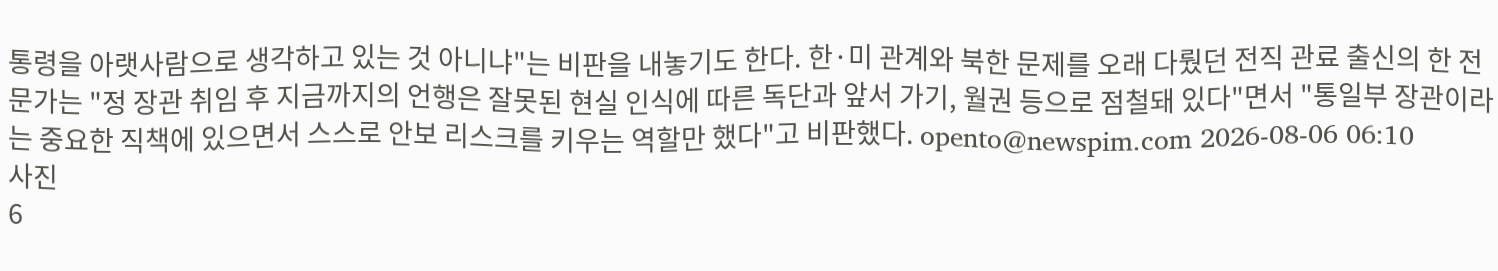통령을 아랫사람으로 생각하고 있는 것 아니냐"는 비판을 내놓기도 한다. 한·미 관계와 북한 문제를 오래 다뤘던 전직 관료 출신의 한 전문가는 "정 장관 취임 후 지금까지의 언행은 잘못된 현실 인식에 따른 독단과 앞서 가기, 월권 등으로 점철돼 있다"면서 "통일부 장관이라는 중요한 직책에 있으면서 스스로 안보 리스크를 키우는 역할만 했다"고 비판했다. opento@newspim.com 2026-08-06 06:10
사진
6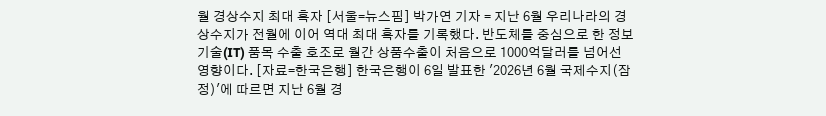월 경상수지 최대 흑자 [서울=뉴스핌] 박가연 기자 = 지난 6월 우리나라의 경상수지가 전월에 이어 역대 최대 흑자를 기록했다. 반도체를 중심으로 한 정보기술(IT) 품목 수출 호조로 월간 상품수출이 처음으로 1000억달러를 넘어선 영향이다. [자료=한국은행] 한국은행이 6일 발표한 '2026년 6월 국제수지(잠정)'에 따르면 지난 6월 경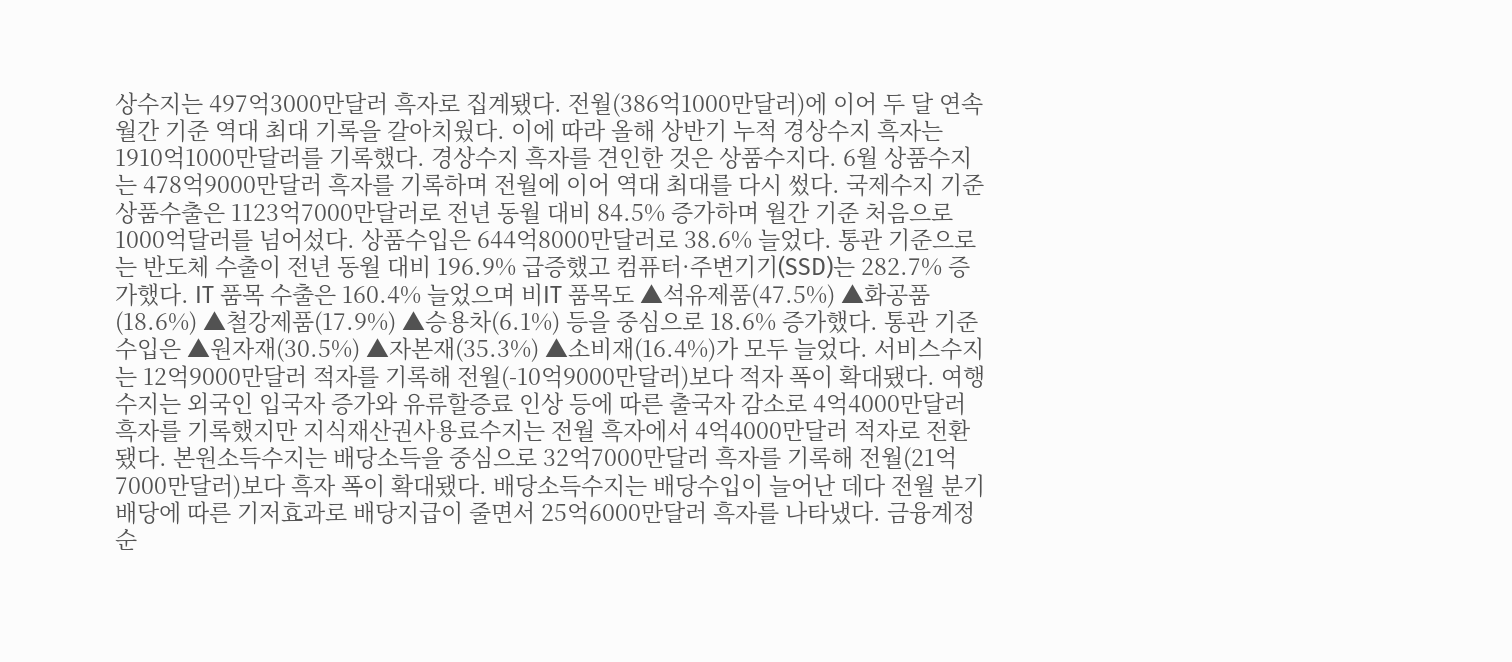상수지는 497억3000만달러 흑자로 집계됐다. 전월(386억1000만달러)에 이어 두 달 연속 월간 기준 역대 최대 기록을 갈아치웠다. 이에 따라 올해 상반기 누적 경상수지 흑자는 1910억1000만달러를 기록했다. 경상수지 흑자를 견인한 것은 상품수지다. 6월 상품수지는 478억9000만달러 흑자를 기록하며 전월에 이어 역대 최대를 다시 썼다. 국제수지 기준 상품수출은 1123억7000만달러로 전년 동월 대비 84.5% 증가하며 월간 기준 처음으로 1000억달러를 넘어섰다. 상품수입은 644억8000만달러로 38.6% 늘었다. 통관 기준으로는 반도체 수출이 전년 동월 대비 196.9% 급증했고 컴퓨터·주변기기(SSD)는 282.7% 증가했다. IT 품목 수출은 160.4% 늘었으며 비IT 품목도 ▲석유제품(47.5%) ▲화공품(18.6%) ▲철강제품(17.9%) ▲승용차(6.1%) 등을 중심으로 18.6% 증가했다. 통관 기준 수입은 ▲원자재(30.5%) ▲자본재(35.3%) ▲소비재(16.4%)가 모두 늘었다. 서비스수지는 12억9000만달러 적자를 기록해 전월(-10억9000만달러)보다 적자 폭이 확대됐다. 여행수지는 외국인 입국자 증가와 유류할증료 인상 등에 따른 출국자 감소로 4억4000만달러 흑자를 기록했지만 지식재산권사용료수지는 전월 흑자에서 4억4000만달러 적자로 전환됐다. 본원소득수지는 배당소득을 중심으로 32억7000만달러 흑자를 기록해 전월(21억7000만달러)보다 흑자 폭이 확대됐다. 배당소득수지는 배당수입이 늘어난 데다 전월 분기배당에 따른 기저효과로 배당지급이 줄면서 25억6000만달러 흑자를 나타냈다. 금융계정 순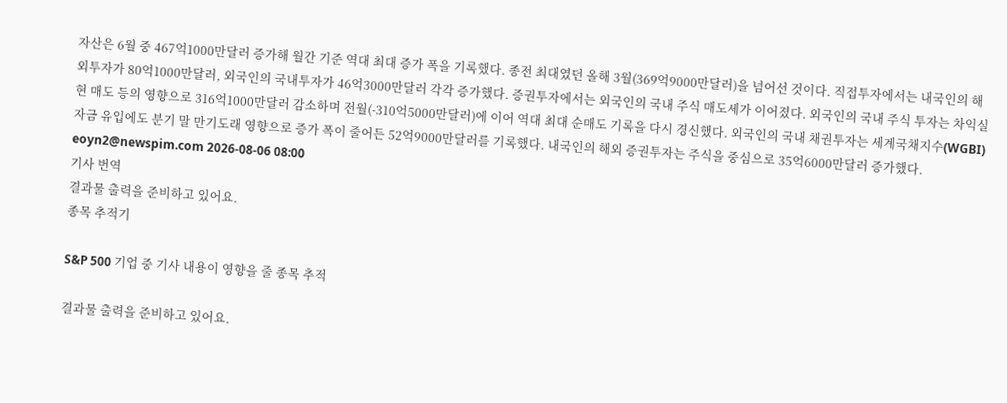자산은 6월 중 467억1000만달러 증가해 월간 기준 역대 최대 증가 폭을 기록했다. 종전 최대였던 올해 3월(369억9000만달러)을 넘어선 것이다. 직접투자에서는 내국인의 해외투자가 80억1000만달러, 외국인의 국내투자가 46억3000만달러 각각 증가했다. 증권투자에서는 외국인의 국내 주식 매도세가 이어졌다. 외국인의 국내 주식 투자는 차익실현 매도 등의 영향으로 316억1000만달러 감소하며 전월(-310억5000만달러)에 이어 역대 최대 순매도 기록을 다시 경신했다. 외국인의 국내 채권투자는 세계국채지수(WGBI) 자금 유입에도 분기 말 만기도래 영향으로 증가 폭이 줄어든 52억9000만달러를 기록했다. 내국인의 해외 증권투자는 주식을 중심으로 35억6000만달러 증가했다. eoyn2@newspim.com 2026-08-06 08:00
기사 번역
결과물 출력을 준비하고 있어요.
종목 추적기

S&P 500 기업 중 기사 내용이 영향을 줄 종목 추적

결과물 출력을 준비하고 있어요.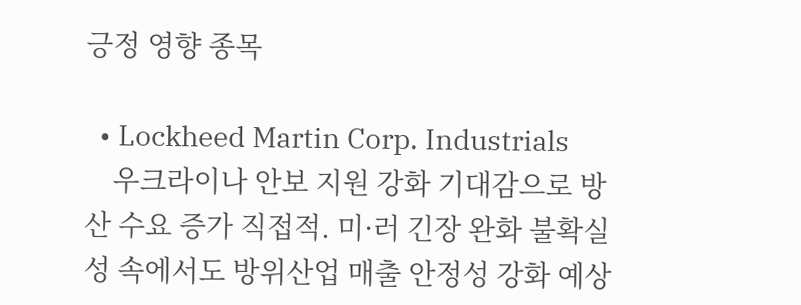긍정 영향 종목

  • Lockheed Martin Corp. Industrials
    우크라이나 안보 지원 강화 기대감으로 방산 수요 증가 직접적. 미·러 긴장 완화 불확실성 속에서도 방위산업 매출 안정성 강화 예상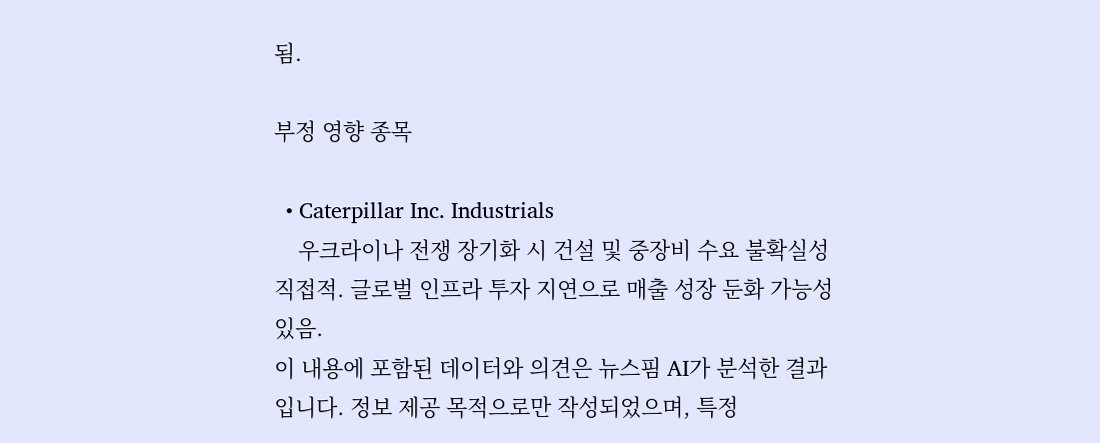됨.

부정 영향 종목

  • Caterpillar Inc. Industrials
    우크라이나 전쟁 장기화 시 건설 및 중장비 수요 불확실성 직접적. 글로벌 인프라 투자 지연으로 매출 성장 둔화 가능성 있음.
이 내용에 포함된 데이터와 의견은 뉴스핌 AI가 분석한 결과입니다. 정보 제공 목적으로만 작성되었으며, 특정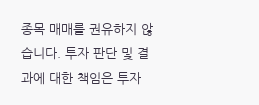종목 매매를 권유하지 않습니다. 투자 판단 및 결과에 대한 책임은 투자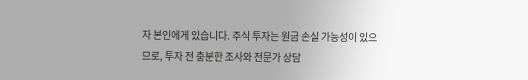자 본인에게 있습니다. 주식 투자는 원금 손실 가능성이 있으므로, 투자 전 충분한 조사와 전문가 상담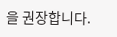을 권장합니다.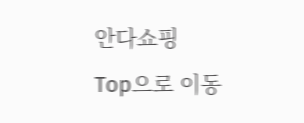안다쇼핑
Top으로 이동